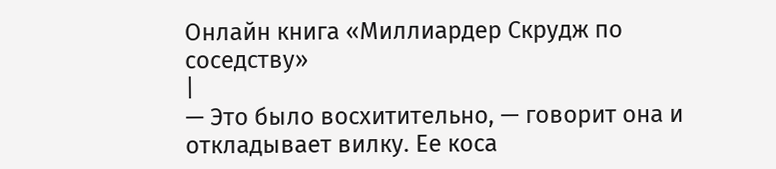Онлайн книга «Миллиардер Скрудж по соседству»
|
— Это было восхитительно, — говорит она и откладывает вилку. Ее коса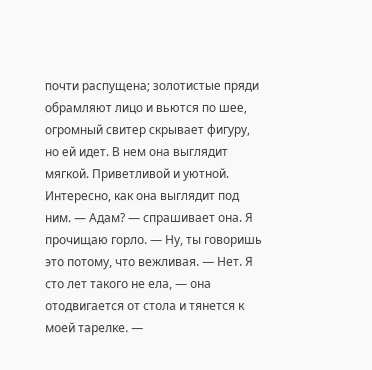почти распущена; золотистые пряди обрамляют лицо и вьются по шее, огромный свитер скрывает фигуру, но ей идет. В нем она выглядит мягкой. Приветливой и уютной. Интересно, как она выглядит под ним. — Адам? — спрашивает она. Я прочищаю горло. — Ну, ты говоришь это потому, что вежливая. — Нет. Я сто лет такого не ела, — она отодвигается от стола и тянется к моей тарелке. —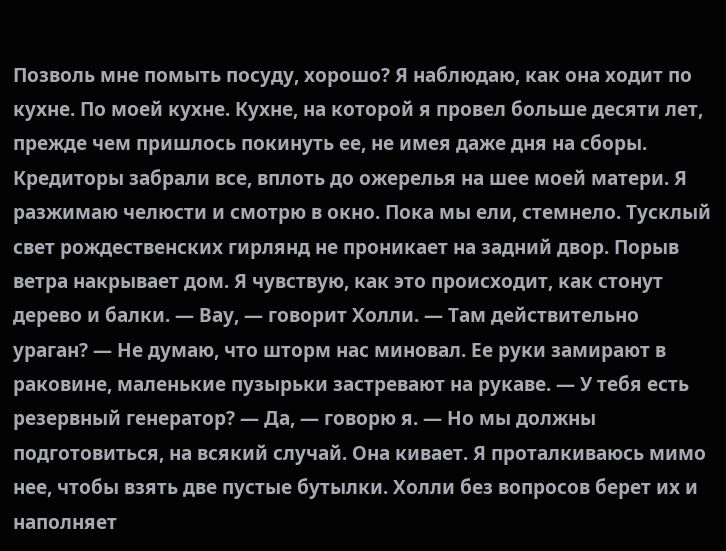Позволь мне помыть посуду, хорошо? Я наблюдаю, как она ходит по кухне. По моей кухне. Кухне, на которой я провел больше десяти лет, прежде чем пришлось покинуть ее, не имея даже дня на сборы. Кредиторы забрали все, вплоть до ожерелья на шее моей матери. Я разжимаю челюсти и смотрю в окно. Пока мы ели, стемнело. Тусклый свет рождественских гирлянд не проникает на задний двор. Порыв ветра накрывает дом. Я чувствую, как это происходит, как стонут дерево и балки. — Вау, — говорит Холли. — Там действительно ураган? — Не думаю, что шторм нас миновал. Ее руки замирают в раковине, маленькие пузырьки застревают на рукаве. — У тебя есть резервный генератор? — Да, — говорю я. — Но мы должны подготовиться, на всякий случай. Она кивает. Я проталкиваюсь мимо нее, чтобы взять две пустые бутылки. Холли без вопросов берет их и наполняет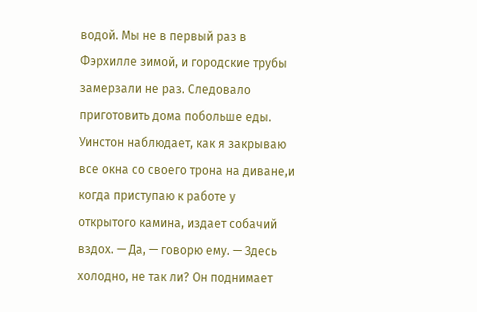водой. Мы не в первый раз в Фэрхилле зимой, и городские трубы замерзали не раз. Следовало приготовить дома побольше еды. Уинстон наблюдает, как я закрываю все окна со своего трона на диване,и когда приступаю к работе у открытого камина, издает собачий вздох. — Да, — говорю ему. — Здесь холодно, не так ли? Он поднимает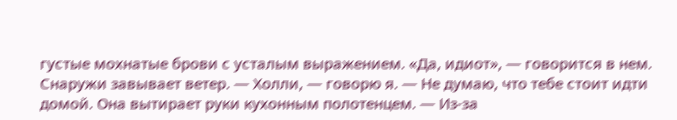густые мохнатые брови с усталым выражением. «Да, идиот», — говорится в нем. Снаружи завывает ветер. — Холли, — говорю я. — Не думаю, что тебе стоит идти домой. Она вытирает руки кухонным полотенцем. — Из-за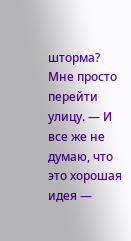шторма? Мне просто перейти улицу. — И все же не думаю, что это хорошая идея —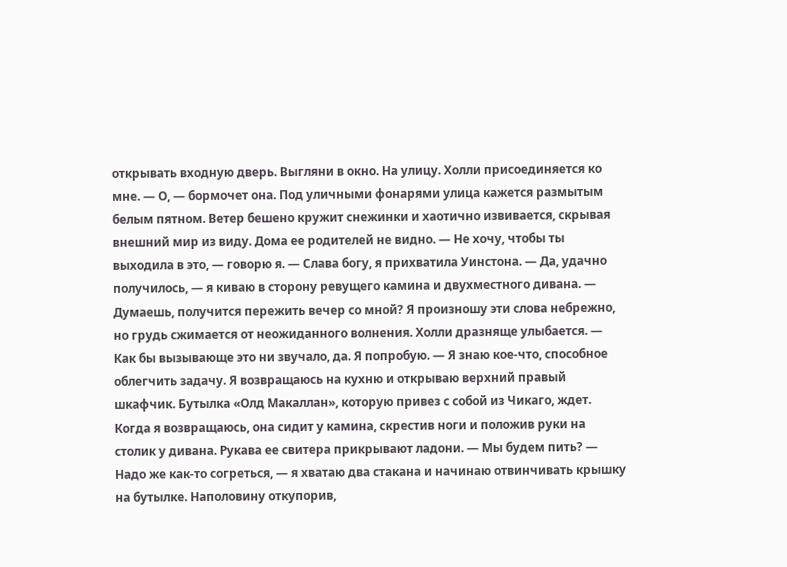открывать входную дверь. Выгляни в окно. На улицу. Холли присоединяется ко мне. — О, — бормочет она. Под уличными фонарями улица кажется размытым белым пятном. Ветер бешено кружит снежинки и хаотично извивается, скрывая внешний мир из виду. Дома ее родителей не видно. — Не хочу, чтобы ты выходила в это, — говорю я. — Слава богу, я прихватила Уинстона. — Да, удачно получилось, — я киваю в сторону ревущего камина и двухместного дивана. — Думаешь, получится пережить вечер со мной? Я произношу эти слова небрежно, но грудь сжимается от неожиданного волнения. Холли дразняще улыбается. — Как бы вызывающе это ни звучало, да. Я попробую. — Я знаю кое-что, способное облегчить задачу. Я возвращаюсь на кухню и открываю верхний правый шкафчик. Бутылка «Олд Макаллан», которую привез с собой из Чикаго, ждет. Когда я возвращаюсь, она сидит у камина, скрестив ноги и положив руки на столик у дивана. Рукава ее свитера прикрывают ладони. — Мы будем пить? — Надо же как-то согреться, — я хватаю два стакана и начинаю отвинчивать крышку на бутылке. Наполовину откупорив,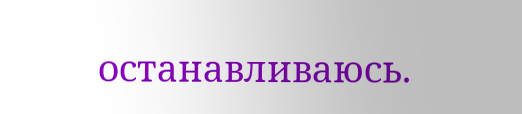останавливаюсь.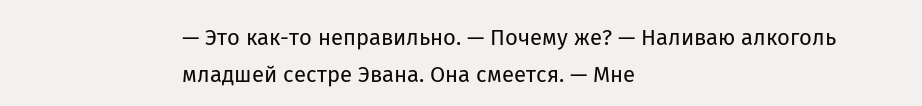— Это как-то неправильно. — Почему же? — Наливаю алкоголь младшей сестре Эвана. Она смеется. — Мне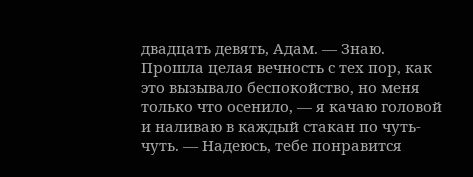двадцать девять, Адам. — Знаю. Прошла целая вечность с тех пор, как это вызывало беспокойство, но меня только что осенило, — я качаю головой и наливаю в каждый стакан по чуть-чуть. — Надеюсь, тебе понравится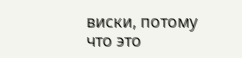виски, потому что это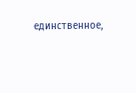единственное,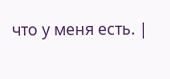что у меня есть. |